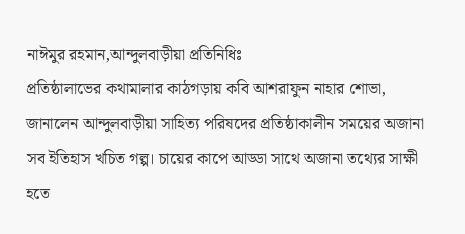নাঈমুর রহমান,আন্দুলবাড়ীয়া প্রতিনিধিঃ
প্রতিষ্ঠালাভের কথামালার কাঠগড়ায় কবি আশরাফুন নাহার শোভা, জানালেন আন্দুলবাড়ীয়া সাহিত্য পরিষদের প্রতিষ্ঠাকালীন সময়ের অজানা সব ইতিহাস খচিত গল্প। চায়ের কাপে আড্ডা সাথে অজানা তথ্যের সাক্ষী হতে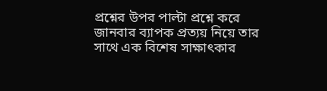প্রশ্নের উপর পাল্টা প্রশ্নে করে জানবার ব্যাপক প্রত্যয় নিয়ে তার সাথে এক বিশেষ সাক্ষাৎকার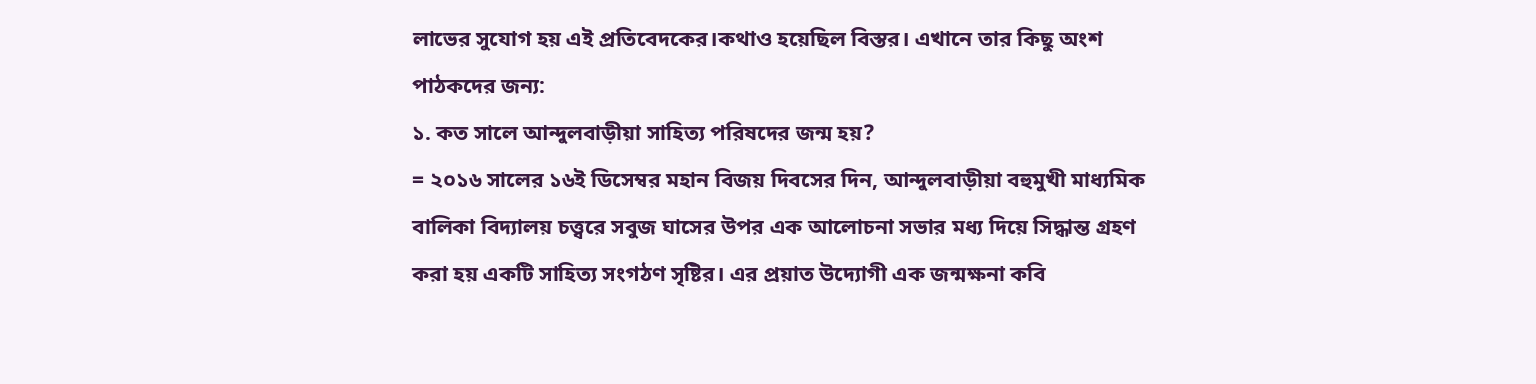লাভের সুযোগ হয় এই প্রতিবেদকের।কথাও হয়েছিল বিস্তর। এখানে তার কিছু অংশ পাঠকদের জন্য:
১. কত সালে আন্দুলবাড়ীয়া সাহিত্য পরিষদের জন্ম হয়?
= ২০১৬ সালের ১৬ই ডিসেম্বর মহান বিজয় দিবসের দিন, আন্দুলবাড়ীয়া বহুমুখী মাধ্যমিক বালিকা বিদ্যালয় চত্ত্বরে সবুজ ঘাসের উপর এক আলোচনা সভার মধ্য দিয়ে সিদ্ধান্ত গ্রহণ করা হয় একটি সাহিত্য সংগঠণ সৃষ্টির। এর প্রয়াত উদ্যোগী এক জন্মক্ষনা কবি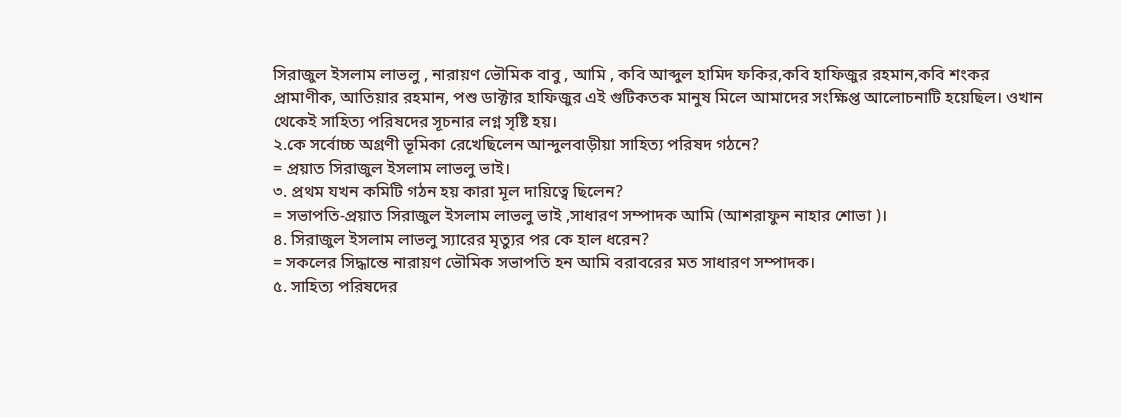সিরাজুল ইসলাম লাভলু , নারায়ণ ভৌমিক বাবু , আমি , কবি আব্দুল হামিদ ফকির,কবি হাফিজুর রহমান,কবি শংকর প্রামাণীক, আতিয়ার রহমান, পশু ডাক্টার হাফিজুর এই গুটিকতক মানুষ মিলে আমাদের সংক্ষিপ্ত আলোচনাটি হয়েছিল। ওখান থেকেই সাহিত্য পরিষদের সূচনার লগ্ন সৃষ্টি হয়।
২.কে সর্বোচ্চ অগ্রণী ভূমিকা রেখেছিলেন আন্দুলবাড়ীয়া সাহিত্য পরিষদ গঠনে?
= প্রয়াত সিরাজুল ইসলাম লাভলু ভাই।
৩. প্রথম যখন কমিটি গঠন হয় কারা মূল দায়িত্বে ছিলেন?
= সভাপতি-প্রয়াত সিরাজুল ইসলাম লাভলু ভাই ,সাধারণ সম্পাদক আমি (আশরাফুন নাহার শোভা )।
৪. সিরাজুল ইসলাম লাভলু স্যারের মৃত্যুর পর কে হাল ধরেন?
= সকলের সিদ্ধান্তে নারায়ণ ভৌমিক সভাপতি হন আমি বরাবরের মত সাধারণ সম্পাদক।
৫. সাহিত্য পরিষদের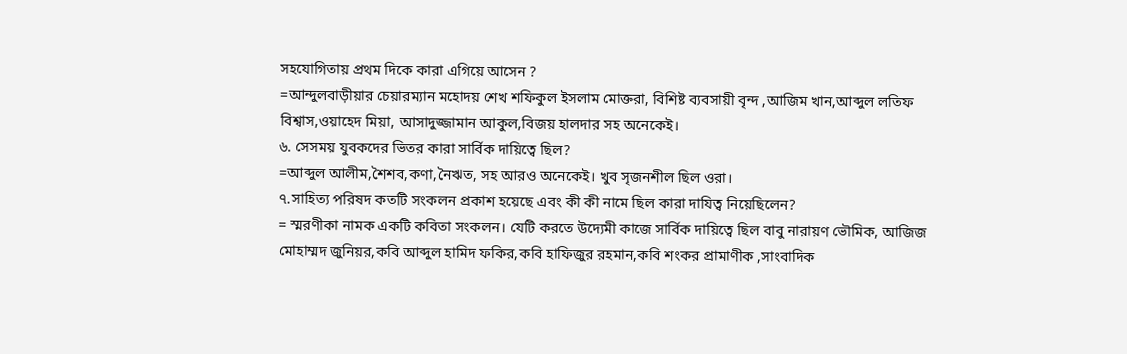সহযোগিতায় প্রথম দিকে কারা এগিয়ে আসেন ?
=আন্দুলবাড়ীয়ার চেয়ারম্যান মহোদয় শেখ শফিকুল ইসলাম মোক্তরা, বিশিষ্ট ব্যবসায়ী বৃন্দ ,আজিম খান,আব্দুল লতিফ বিশ্বাস,ওয়াহেদ মিয়া, আসাদুজ্জামান আকুল,বিজয় হালদার সহ অনেকেই।
৬. সেসময় যুবকদের ভিতর কারা সার্বিক দায়িত্বে ছিল?
=আব্দুল আলীম,শৈশব,কণা,নৈঋত, সহ আরও অনেকেই। খুব সৃজনশীল ছিল ওরা।
৭.সাহিত্য পরিষদ কতটি সংকলন প্রকাশ হয়েছে এবং কী কী নামে ছিল কারা দাযিত্ব নিয়েছিলেন?
= স্মরণীকা নামক একটি কবিতা সংকলন। যেটি করতে উদ্যেমী কাজে সার্বিক দায়িত্বে ছিল বাবু নারায়ণ ভৌমিক, আজিজ মোহাম্মদ জুনিয়র,কবি আব্দুল হামিদ ফকির,কবি হাফিজুর রহমান,কবি শংকর প্রামাণীক ,সাংবাদিক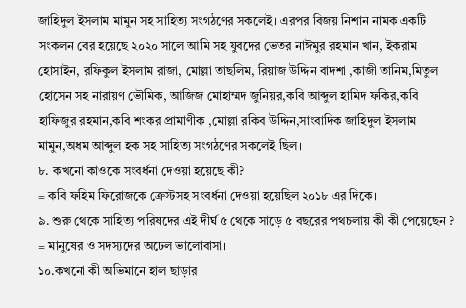জাহিদুল ইসলাম মামুন সহ সাহিত্য সংগঠণের সকলেই। এরপর বিজয় নিশান নামক একটি সংকলন বের হয়েছে ২০২০ সালে আমি সহ যুবদের ভেতর নাঈমুর রহমান খান, ইকরাম হোসাইন, রফিকুল ইসলাম রাজা, মোল্লা তাছলিম, রিয়াজ উদ্দিন বাদশা ,কাজী তানিম,মিতুল হোসেন সহ নারায়ণ ভৌমিক, আজিজ মোহাম্মদ জুনিয়র,কবি আব্দুল হামিদ ফকির,কবি হাফিজুর রহমান,কবি শংকর প্রামাণীক ,মোল্লা রকিব উদ্দিন,সাংবাদিক জাহিদুল ইসলাম মামুন,অধম আব্দুল হক সহ সাহিত্য সংগঠণের সকলেই ছিল।
৮. কখনো কাওকে সংবর্ধনা দেওয়া হয়েছে কী?
= কবি ফহিম ফিরোজকে ক্রেস্টসহ সংবর্ধনা দেওয়া হয়েছিল ২০১৮ এর দিকে।
৯. শুরু থেকে সাহিত্য পরিষদের এই দীর্ঘ ৫ থেকে সাড়ে ৫ বছরের পথচলায় কী কী পেয়েছেন ?
= মানুষের ও সদস্যদের অঢেল ভালোবাসা।
১০.কখনো কী অভিমানে হাল ছাড়ার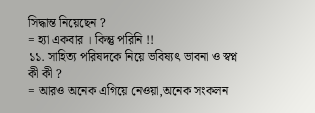সিদ্ধান্ত নিয়েছেন ?
= হ্যা একবার । কিন্তু পরিনি !!
১১. সাহিত্য পরিষদকে নিয়ে ভবিষ্যৎ ভাবনা ও স্বপ্ন কী কী ?
= আরও অনেক এগিয়ে নেওয়া,অনেক সংকলন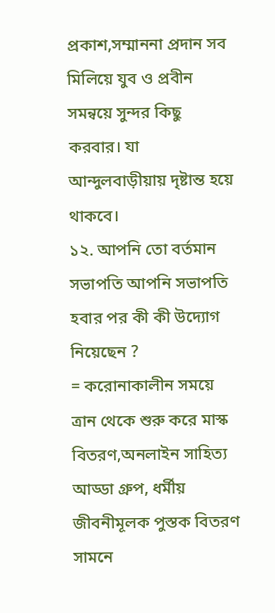প্রকাশ,সম্মাননা প্রদান সব মিলিয়ে যুব ও প্রবীন সমন্বয়ে সুন্দর কিছু করবার। যা আন্দুলবাড়ীয়ায় দৃষ্টান্ত হয়ে থাকবে।
১২. আপনি তো বর্তমান সভাপতি আপনি সভাপতি হবার পর কী কী উদ্যোগ নিয়েছেন ?
= করোনাকালীন সময়ে ত্রান থেকে শুরু করে মাস্ক বিতরণ,অনলাইন সাহিত্য আড্ডা গ্রুপ, ধর্মীয় জীবনীমূলক পুস্তক বিতরণ সামনে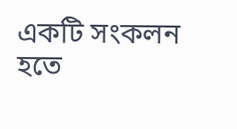একটি সংকলন হতে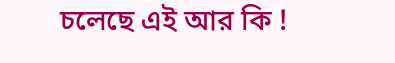চলেছে এই আর কি !